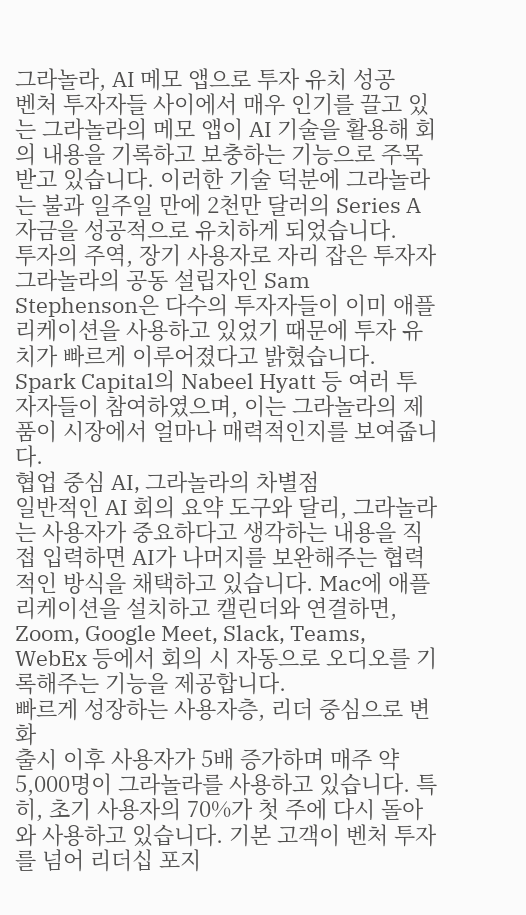그라놀라, AI 메모 앱으로 투자 유치 성공
벤처 투자자들 사이에서 매우 인기를 끌고 있는 그라놀라의 메모 앱이 AI 기술을 활용해 회의 내용을 기록하고 보충하는 기능으로 주목받고 있습니다. 이러한 기술 덕분에 그라놀라는 불과 일주일 만에 2천만 달러의 Series A 자금을 성공적으로 유치하게 되었습니다.
투자의 주역, 장기 사용자로 자리 잡은 투자자
그라놀라의 공동 설립자인 Sam Stephenson은 다수의 투자자들이 이미 애플리케이션을 사용하고 있었기 때문에 투자 유치가 빠르게 이루어졌다고 밝혔습니다. Spark Capital의 Nabeel Hyatt 등 여러 투자자들이 참여하였으며, 이는 그라놀라의 제품이 시장에서 얼마나 매력적인지를 보여줍니다.
협업 중심 AI, 그라놀라의 차별점
일반적인 AI 회의 요약 도구와 달리, 그라놀라는 사용자가 중요하다고 생각하는 내용을 직접 입력하면 AI가 나머지를 보완해주는 협력적인 방식을 채택하고 있습니다. Mac에 애플리케이션을 설치하고 캘린더와 연결하면, Zoom, Google Meet, Slack, Teams, WebEx 등에서 회의 시 자동으로 오디오를 기록해주는 기능을 제공합니다.
빠르게 성장하는 사용자층, 리더 중심으로 변화
출시 이후 사용자가 5배 증가하며 매주 약 5,000명이 그라놀라를 사용하고 있습니다. 특히, 초기 사용자의 70%가 첫 주에 다시 돌아와 사용하고 있습니다. 기본 고객이 벤처 투자를 넘어 리더십 포지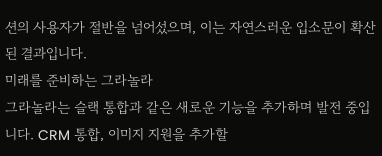션의 사용자가 절반을 넘어섰으며, 이는 자연스러운 입소문이 확산된 결과입니다.
미래를 준비하는 그라놀라
그라놀라는 슬랙 통합과 같은 새로운 기능을 추가하며 발전 중입니다. CRM 통합, 이미지 지원을 추가할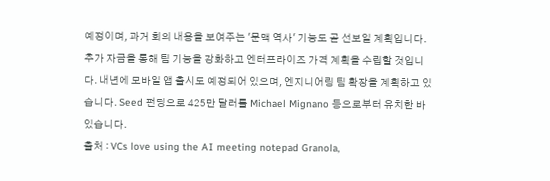예정이며, 과거 회의 내용을 보여주는 '문맥 역사' 기능도 곧 선보일 계획입니다. 추가 자금을 통해 팀 기능을 강화하고 엔터프라이즈 가격 계획을 수립할 것입니다. 내년에 모바일 앱 출시도 예정되어 있으며, 엔지니어링 팀 확장을 계획하고 있습니다. Seed 펀딩으로 425만 달러를 Michael Mignano 등으로부터 유치한 바 있습니다.
출처 : VCs love using the AI meeting notepad Granola,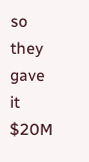so they gave it $20M